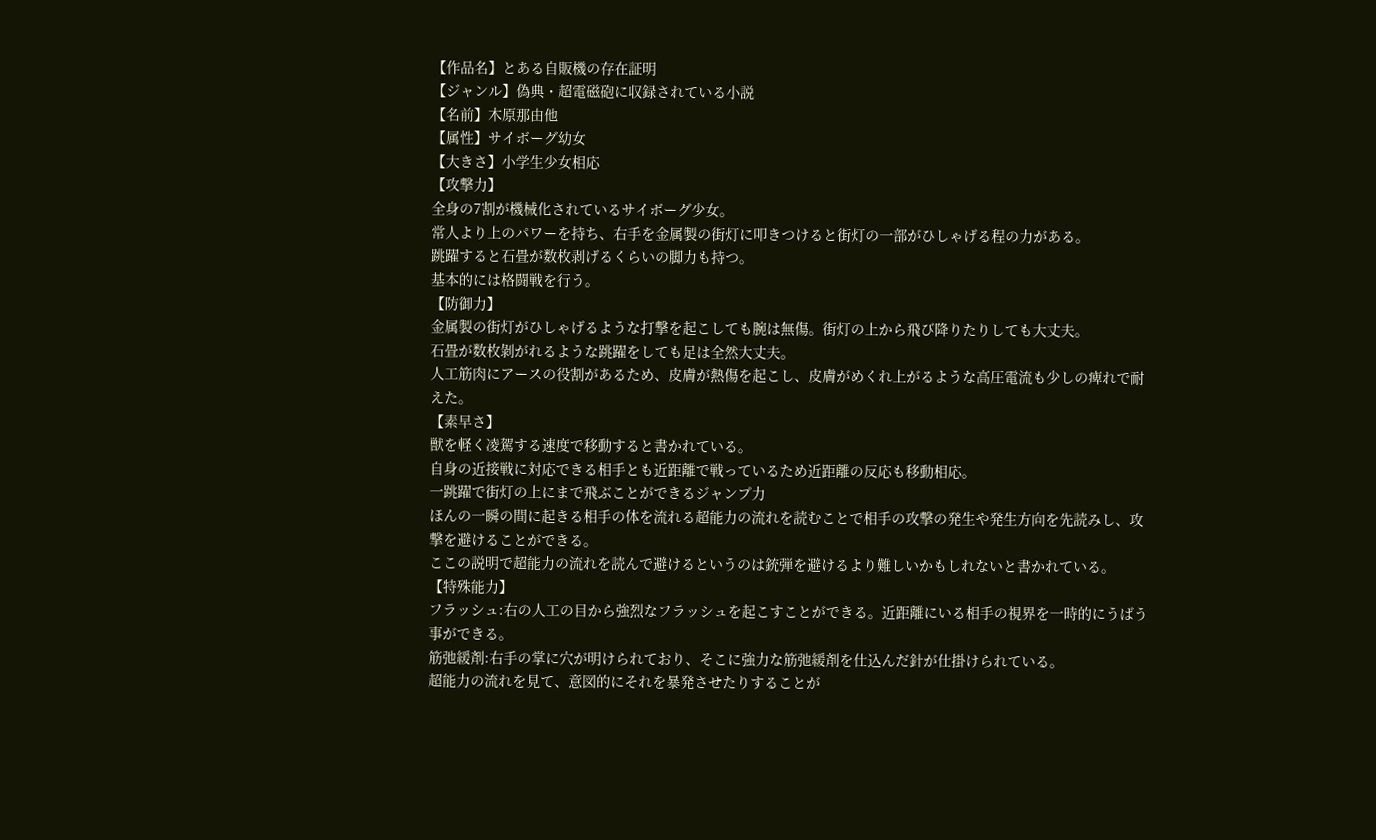【作品名】とある自販機の存在証明
【ジャンル】偽典・超電磁砲に収録されている小説
【名前】木原那由他
【属性】サイボーグ幼女
【大きさ】小学生少女相応
【攻撃力】
全身の7割が機械化されているサイボーグ少女。
常人より上のパワーを持ち、右手を金属製の街灯に叩きつけると街灯の一部がひしゃげる程の力がある。
跳躍すると石畳が数枚剥げるくらいの脚力も持つ。
基本的には格闘戦を行う。
【防御力】
金属製の街灯がひしゃげるような打撃を起こしても腕は無傷。街灯の上から飛び降りたりしても大丈夫。
石畳が数枚剝がれるような跳躍をしても足は全然大丈夫。
人工筋肉にアースの役割があるため、皮膚が熱傷を起こし、皮膚がめくれ上がるような高圧電流も少しの痺れで耐えた。
【素早さ】
獣を軽く凌駕する速度で移動すると書かれている。
自身の近接戦に対応できる相手とも近距離で戦っているため近距離の反応も移動相応。
一跳躍で街灯の上にまで飛ぶことができるジャンプ力
ほんの一瞬の間に起きる相手の体を流れる超能力の流れを読むことで相手の攻撃の発生や発生方向を先読みし、攻撃を避けることができる。
ここの説明で超能力の流れを読んで避けるというのは銃弾を避けるより難しいかもしれないと書かれている。
【特殊能力】
フラッシュ:右の人工の目から強烈なフラッシュを起こすことができる。近距離にいる相手の視界を一時的にうばう事ができる。
筋弛緩剤:右手の掌に穴が明けられており、そこに強力な筋弛緩剤を仕込んだ針が仕掛けられている。
超能力の流れを見て、意図的にそれを暴発させたりすることが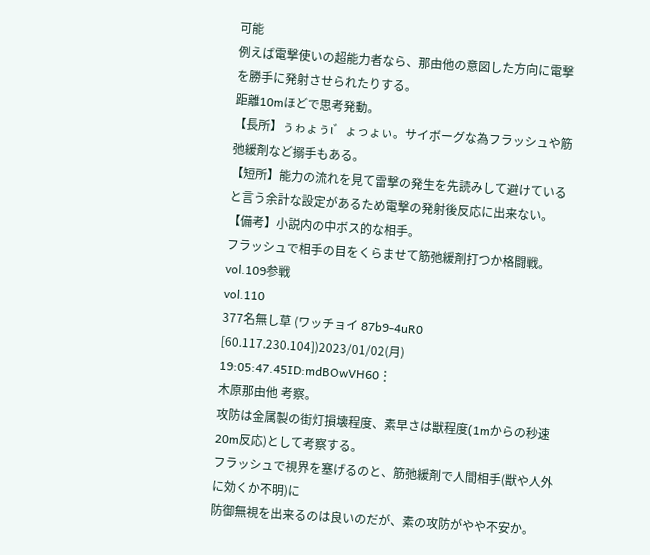可能
例えば電撃使いの超能力者なら、那由他の意図した方向に電撃を勝手に発射させられたりする。
距離10mほどで思考発動。
【長所】ぅゎょぅι゛ょっょぃ。サイボーグな為フラッシュや筋弛緩剤など搦手もある。
【短所】能力の流れを見て雷撃の発生を先読みして避けていると言う余計な設定があるため電撃の発射後反応に出来ない。
【備考】小説内の中ボス的な相手。
フラッシュで相手の目をくらませて筋弛緩剤打つか格闘戦。
vol.109参戦
vol.110
377名無し草 (ワッチョイ 87b9-4uR0 [60.117.230.104])2023/01/02(月) 19:05:47.45ID:mdBOwVH60⋮
木原那由他 考察。
攻防は金属製の街灯損壊程度、素早さは獣程度(1mからの秒速20m反応)として考察する。
フラッシュで視界を塞げるのと、筋弛緩剤で人間相手(獣や人外に効くか不明)に
防御無視を出来るのは良いのだが、素の攻防がやや不安か。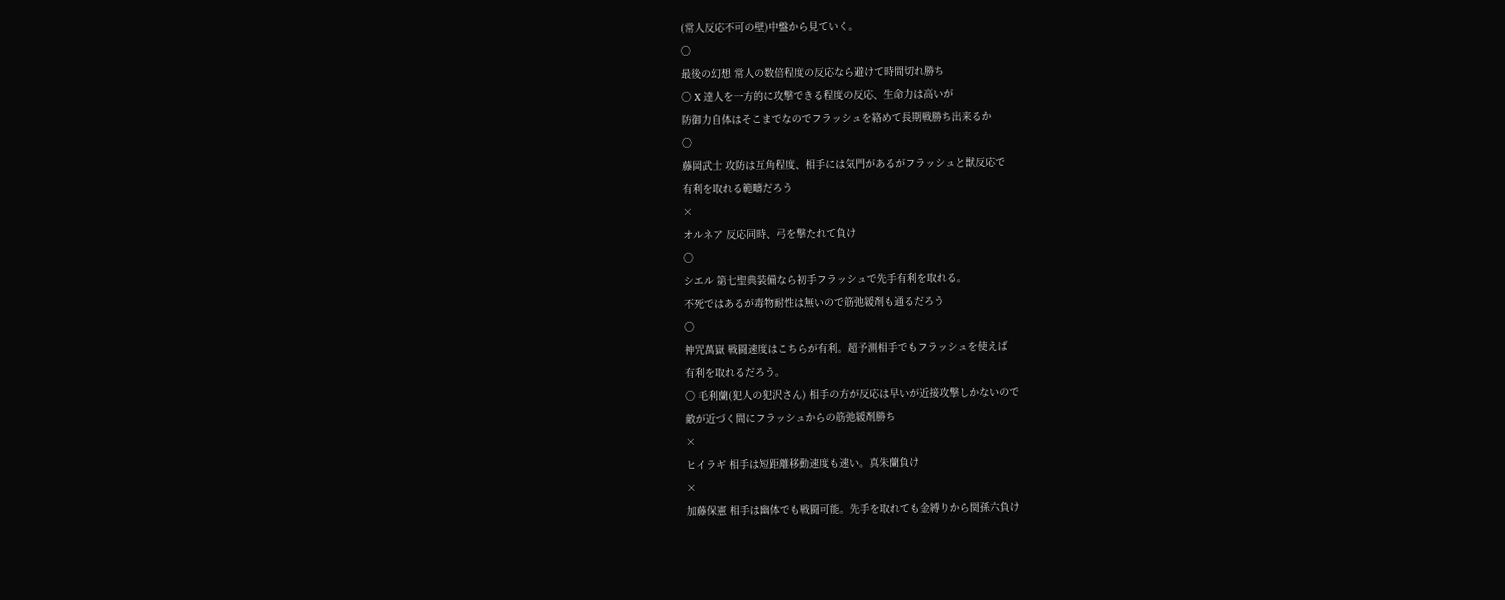(常人反応不可の壁)中盤から見ていく。
〇
最後の幻想 常人の数倍程度の反応なら避けて時間切れ勝ち
〇 X 達人を一方的に攻撃できる程度の反応、生命力は高いが
防御力自体はそこまでなのでフラッシュを絡めて長期戦勝ち出来るか
〇
藤岡武士 攻防は互角程度、相手には気門があるがフラッシュと獣反応で
有利を取れる範疇だろう
×
オルネア 反応同時、弓を撃たれて負け
〇
シエル 第七聖典装備なら初手フラッシュで先手有利を取れる。
不死ではあるが毒物耐性は無いので筋弛緩剤も通るだろう
〇
神咒萬嶽 戦闘速度はこちらが有利。超予測相手でもフラッシュを使えば
有利を取れるだろう。
〇 毛利蘭(犯人の犯沢さん) 相手の方が反応は早いが近接攻撃しかないので
敵が近づく間にフラッシュからの筋弛緩剤勝ち
×
ヒイラギ 相手は短距離移動速度も速い。真朱蘭負け
×
加藤保憲 相手は幽体でも戦闘可能。先手を取れても金縛りから関孫六負け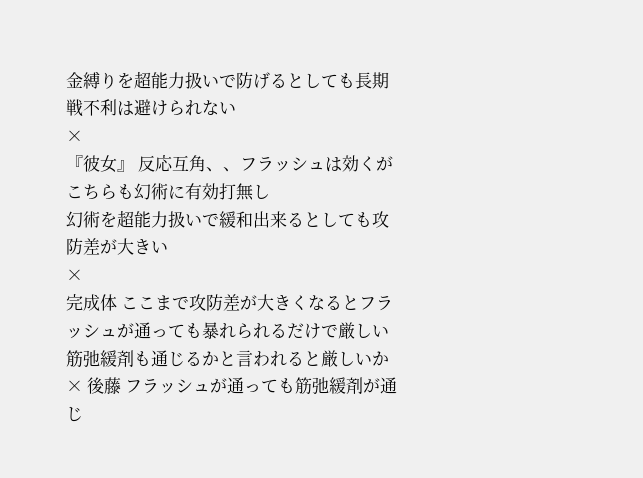金縛りを超能力扱いで防げるとしても長期戦不利は避けられない
×
『彼女』 反応互角、、フラッシュは効くがこちらも幻術に有効打無し
幻術を超能力扱いで緩和出来るとしても攻防差が大きい
×
完成体 ここまで攻防差が大きくなるとフラッシュが通っても暴れられるだけで厳しい
筋弛緩剤も通じるかと言われると厳しいか
× 後藤 フラッシュが通っても筋弛緩剤が通じ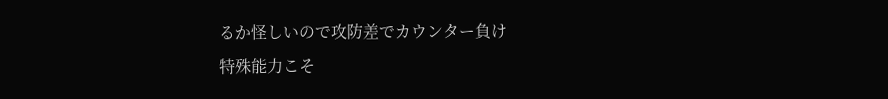るか怪しいので攻防差でカウンター負け
特殊能力こそ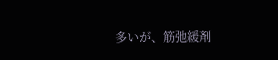多いが、筋弛緩剤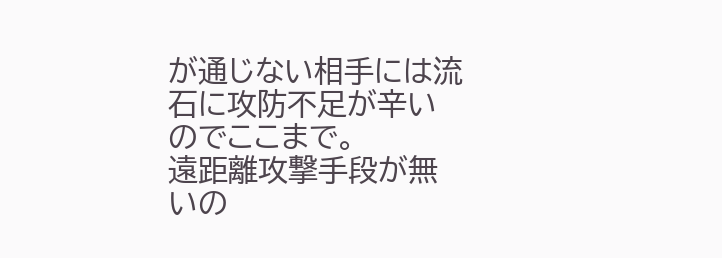が通じない相手には流石に攻防不足が辛いのでここまで。
遠距離攻撃手段が無いの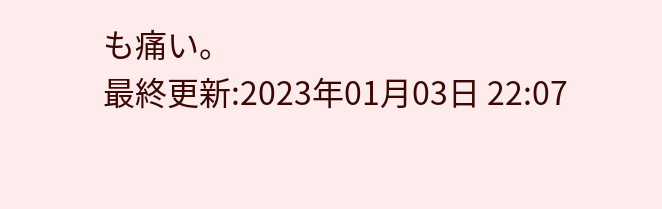も痛い。
最終更新:2023年01月03日 22:07